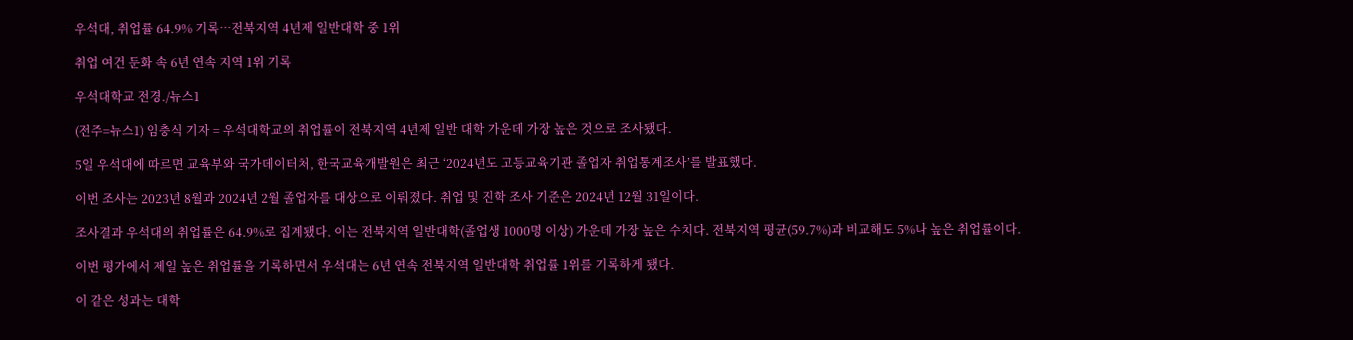우석대, 취업률 64.9% 기록…전북지역 4년제 일반대학 중 1위

취업 여건 둔화 속 6년 연속 지역 1위 기록

우석대학교 전경./뉴스1

(전주=뉴스1) 임충식 기자 = 우석대학교의 취업률이 전북지역 4년제 일반 대학 가운데 가장 높은 것으로 조사됐다.

5일 우석대에 따르면 교육부와 국가데이터처, 한국교육개발원은 최근 ‘2024년도 고등교육기관 졸업자 취업통계조사’를 발표했다.

이번 조사는 2023년 8월과 2024년 2월 졸업자를 대상으로 이뤄졌다. 취업 및 진학 조사 기준은 2024년 12월 31일이다.

조사결과 우석대의 취업률은 64.9%로 집계됐다. 이는 전북지역 일반대학(졸업생 1000명 이상) 가운데 가장 높은 수치다. 전북지역 평균(59.7%)과 비교해도 5%나 높은 취업률이다.

이번 평가에서 제일 높은 취업률을 기록하면서 우석대는 6년 연속 전북지역 일반대학 취업률 1위를 기록하게 됐다.

이 같은 성과는 대학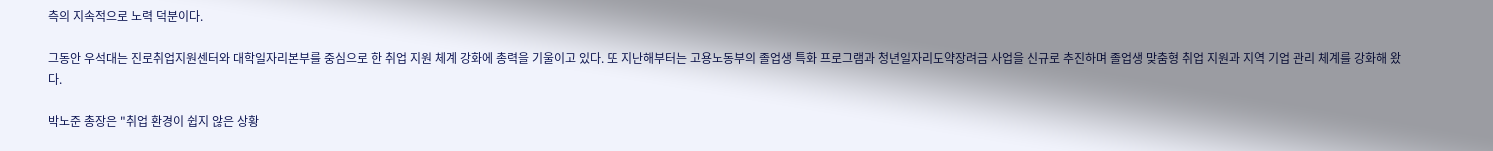측의 지속적으로 노력 덕분이다.

그동안 우석대는 진로취업지원센터와 대학일자리본부를 중심으로 한 취업 지원 체계 강화에 총력을 기울이고 있다. 또 지난해부터는 고용노동부의 졸업생 특화 프로그램과 청년일자리도약장려금 사업을 신규로 추진하며 졸업생 맞춤형 취업 지원과 지역 기업 관리 체계를 강화해 왔다.

박노준 총장은 "취업 환경이 쉽지 않은 상황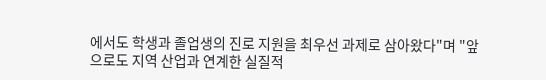에서도 학생과 졸업생의 진로 지원을 최우선 과제로 삼아왔다"며 "앞으로도 지역 산업과 연계한 실질적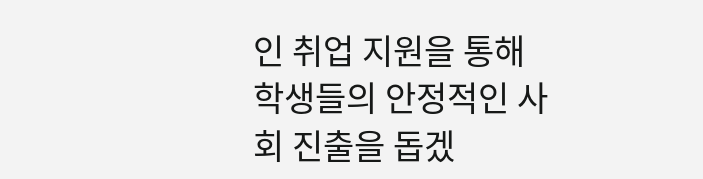인 취업 지원을 통해 학생들의 안정적인 사회 진출을 돕겠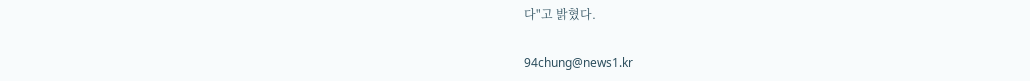다"고 밝혔다.

94chung@news1.kr